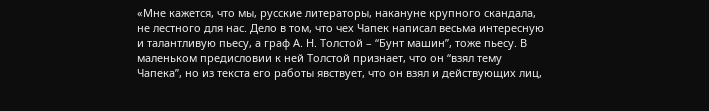«Мне кажется, что мы, русские литераторы, накануне крупного скандала, не лестного для нас. Дело в том, что чех Чапек написал весьма интересную и талантливую пьесу, а граф А. Н. Толстой – “Бунт машин”, тоже пьесу. В маленьком предисловии к ней Толстой признает, что он “взял тему Чапека”, но из текста его работы явствует, что он взял и действующих лиц,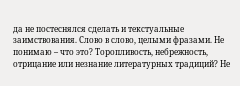да не постеснялся сделать и текстуальные заимствования. Слово в слово, целыми фразами. Не понимаю – что это? Торопливость, небрежность, отрицание или незнание литературных традиций? Не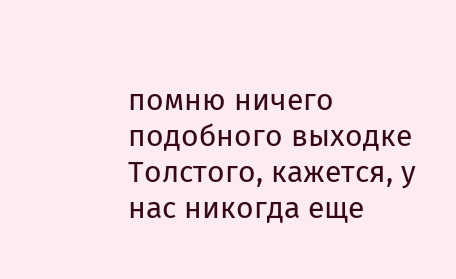помню ничего подобного выходке Толстого, кажется, у нас никогда еще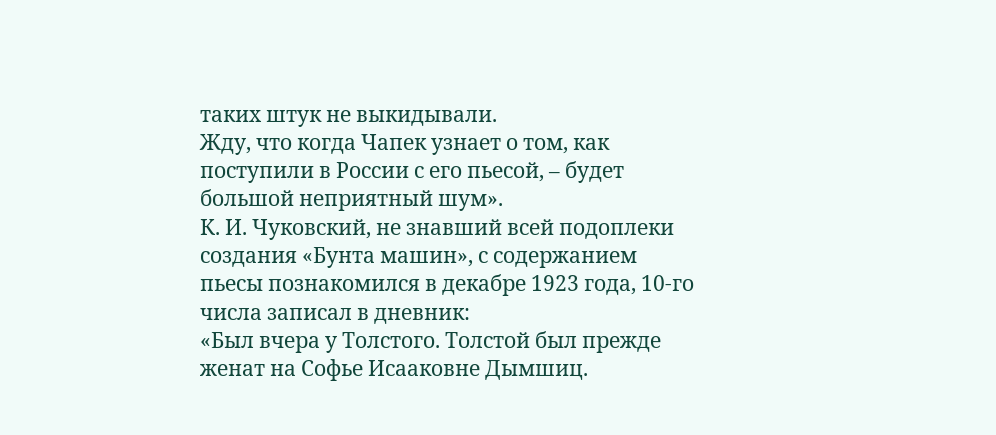таких штук не выкидывали.
Жду, что когда Чапек узнает о том, как поступили в России с его пьесой, – будет большой неприятный шум».
К. И. Чуковский, не знавший всей подоплеки создания «Бунта машин», с содержанием пьесы познакомился в декабре 1923 года, 10-го числа записал в дневник:
«Был вчера у Толстого. Толстой был прежде женат на Софье Исааковне Дымшиц.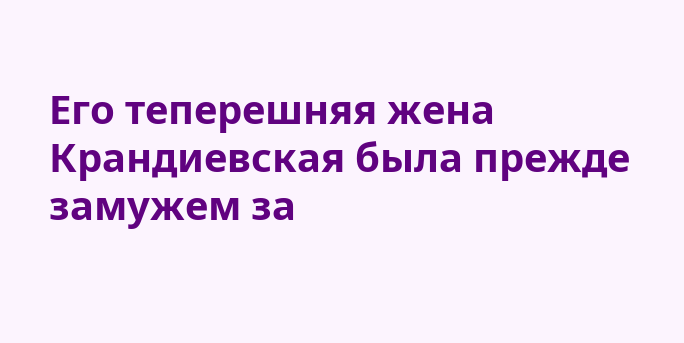Его теперешняя жена Крандиевская была прежде замужем за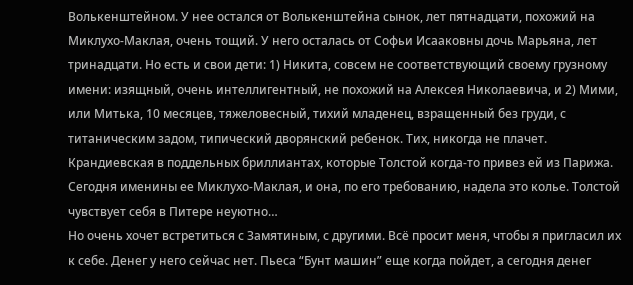Волькенштейном. У нее остался от Волькенштейна сынок, лет пятнадцати, похожий на Миклухо-Маклая, очень тощий. У него осталась от Софьи Исааковны дочь Марьяна, лет тринадцати. Но есть и свои дети: 1) Никита, совсем не соответствующий своему грузному имени: изящный, очень интеллигентный, не похожий на Алексея Николаевича, и 2) Мими, или Митька, 10 месяцев, тяжеловесный, тихий младенец, взращенный без груди, с титаническим задом, типический дворянский ребенок. Тих, никогда не плачет.
Крандиевская в поддельных бриллиантах, которые Толстой когда-то привез ей из Парижа.
Сегодня именины ее Миклухо-Маклая, и она, по его требованию, надела это колье. Толстой чувствует себя в Питере неуютно…
Но очень хочет встретиться с Замятиным, с другими. Всё просит меня, чтобы я пригласил их к себе. Денег у него сейчас нет. Пьеса “Бунт машин” еще когда пойдет, а сегодня денег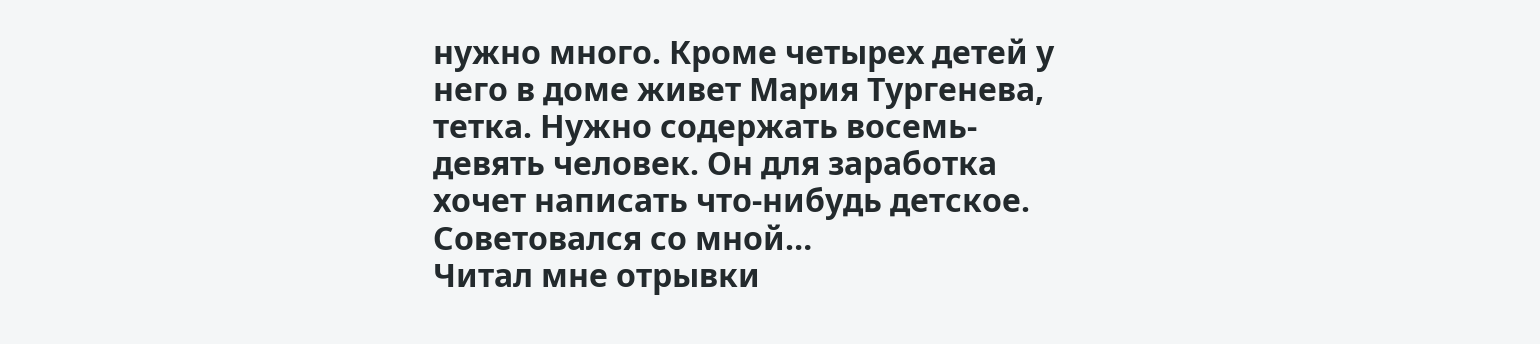нужно много. Кроме четырех детей у него в доме живет Мария Тургенева, тетка. Нужно содержать восемь-девять человек. Он для заработка хочет написать что-нибудь детское. Советовался со мной…
Читал мне отрывки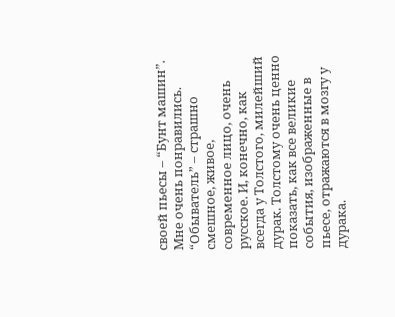своей пьесы – “Бунт машин”. Мне очень понравились. “Обыватель” – страшно смешное, живое, современное лицо, очень русское. И, конечно, как всегда у Толстого, милейший дурак. Толстому очень ценно показать, как все великие события, изображенные в пьесе, отражаются в мозгу у дурака.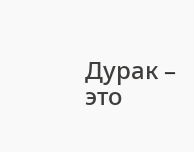Дурак – это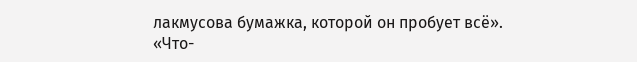лакмусова бумажка, которой он пробует всё».
«Что-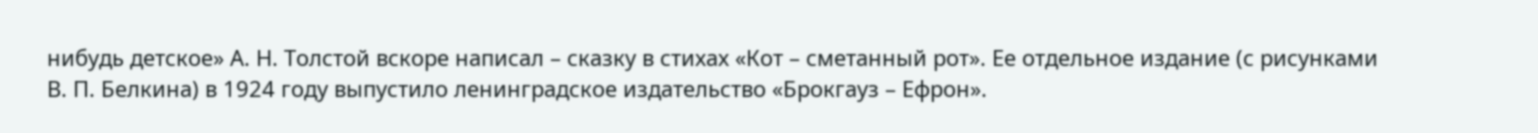нибудь детское» А. Н. Толстой вскоре написал – сказку в стихах «Кот – сметанный рот». Ее отдельное издание (с рисунками В. П. Белкина) в 1924 году выпустило ленинградское издательство «Брокгауз – Ефрон».